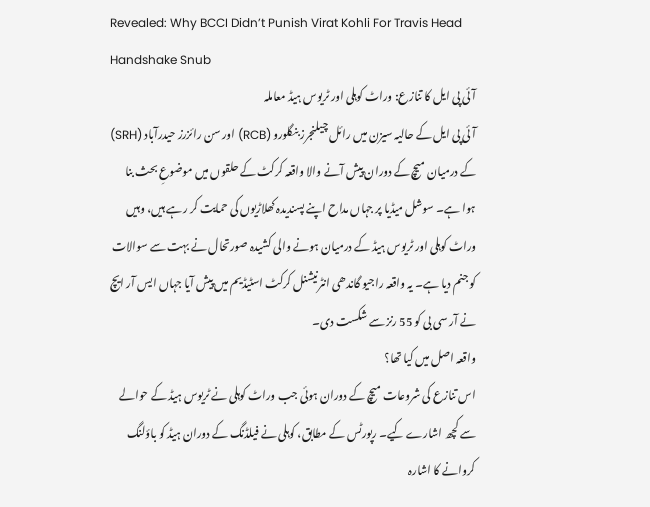Revealed: Why BCCI Didn’t Punish Virat Kohli For Travis Head Handshake Snub
آئی پی ایل کا تنازع: وراٹ کوہلی اور ٹریوس ہیڈ معاملہ
آئی پی ایل کے حالیہ سیزن میں رائل چیلنجرز بنگلورو (RCB) اور سن رائزرز حیدرآباد (SRH) کے درمیان میچ کے دوران پیش آنے والا واقعہ کرکٹ کے حلقوں میں موضوعِ بحث بنا ہوا ہے۔ سوشل میڈیا پر جہاں مداح اپنے پسندیدہ کھلاڑیوں کی حمایت کر رہے ہیں، وہیں وراٹ کوہلی اور ٹریوس ہیڈ کے درمیان ہونے والی کشیدہ صورتحال نے بہت سے سوالات کو جنم دیا ہے۔ یہ واقعہ راجیو گاندھی انٹرنیشنل کرکٹ اسٹیڈیم میں پیش آیا جہاں ایس آر ایچ نے آر سی بی کو 55 رنز سے شکست دی۔
واقعہ اصل میں کیا تھا؟
اس تنازع کی شروعات میچ کے دوران ہوئی جب وراٹ کوہلی نے ٹریوس ہیڈ کے حوالے سے کچھ اشارے کیے۔ رپورٹس کے مطابق، کوہلی نے فیلڈنگ کے دوران ہیڈ کو باؤلنگ کروانے کا اشارہ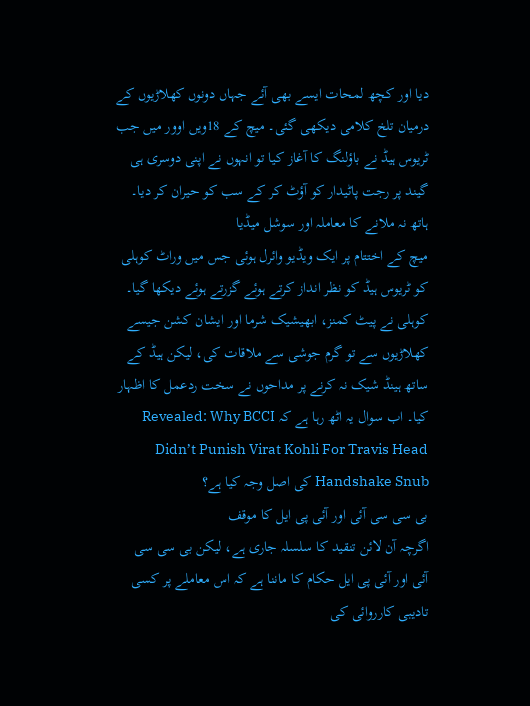دیا اور کچھ لمحات ایسے بھی آئے جہاں دونوں کھلاڑیوں کے درمیان تلخ کلامی دیکھی گئی۔ میچ کے 18ویں اوور میں جب ٹریوس ہیڈ نے باؤلنگ کا آغاز کیا تو انہوں نے اپنی دوسری ہی گیند پر رجت پاٹیدار کو آؤٹ کر کے سب کو حیران کر دیا۔
ہاتھ نہ ملانے کا معاملہ اور سوشل میڈیا
میچ کے اختتام پر ایک ویڈیو وائرل ہوئی جس میں وراٹ کوہلی کو ٹریوس ہیڈ کو نظر انداز کرتے ہوئے گزرتے ہوئے دیکھا گیا۔ کوہلی نے پیٹ کمنز، ابھیشیک شرما اور ایشان کشن جیسے کھلاڑیوں سے تو گرم جوشی سے ملاقات کی، لیکن ہیڈ کے ساتھ ہینڈ شیک نہ کرنے پر مداحوں نے سخت ردعمل کا اظہار کیا۔ اب سوال یہ اٹھ رہا ہے کہ Revealed: Why BCCI Didn’t Punish Virat Kohli For Travis Head Handshake Snub کی اصل وجہ کیا ہے؟
بی سی سی آئی اور آئی پی ایل کا موقف
اگرچہ آن لائن تنقید کا سلسلہ جاری ہے، لیکن بی سی سی آئی اور آئی پی ایل حکام کا ماننا ہے کہ اس معاملے پر کسی تادیبی کارروائی کی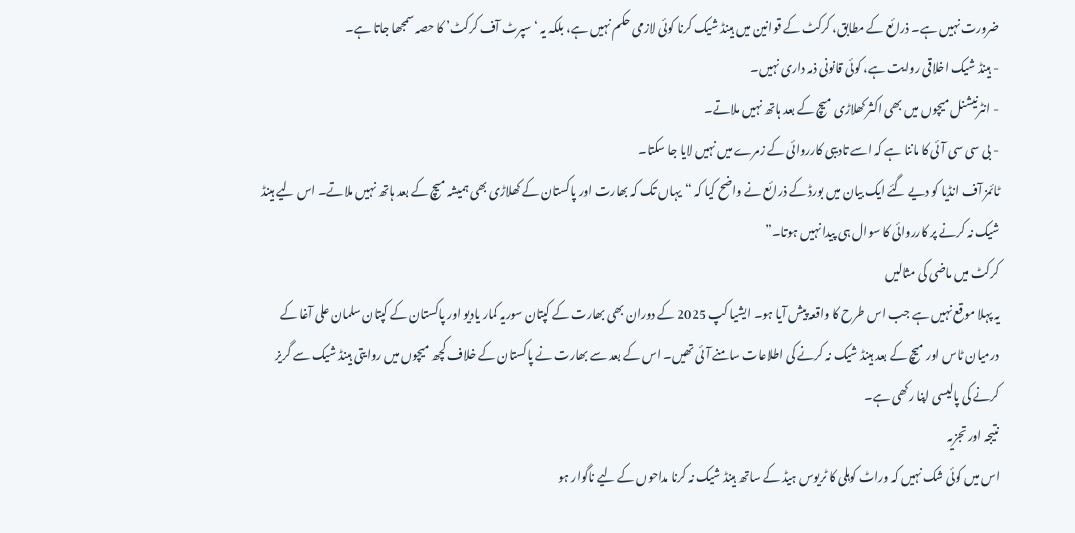ضرورت نہیں ہے۔ ذرائع کے مطابق، کرکٹ کے قوانین میں ہینڈ شیک کرنا کوئی لازمی حکم نہیں ہے، بلکہ یہ ‘سپرٹ آف کرکٹ’ کا حصہ سمجھا جاتا ہے۔
- ہینڈ شیک اخلاقی روایت ہے، کوئی قانونی ذمہ داری نہیں۔
- انٹرنیشنل میچوں میں بھی اکثر کھلاڑی میچ کے بعد ہاتھ نہیں ملاتے۔
- بی سی سی آئی کا ماننا ہے کہ اسے تادیبی کارروائی کے زمرے میں نہیں لایا جا سکتا۔
ٹائمز آف انڈیا کو دیے گئے ایک بیان میں بورڈ کے ذرائع نے واضح کیا کہ “یہاں تک کہ بھارت اور پاکستان کے کھلاڑی بھی ہمیشہ میچ کے بعد ہاتھ نہیں ملاتے۔ اس لیے ہینڈ شیک نہ کرنے پر کارروائی کا سوال ہی پیدا نہیں ہوتا۔”
کرکٹ میں ماضی کی مثالیں
یہ پہلا موقع نہیں ہے جب اس طرح کا واقعہ پیش آیا ہو۔ ایشیا کپ 2025 کے دوران بھی بھارت کے کپتان سوریہ کمار یادیو اور پاکستان کے کپتان سلمان علی آغا کے درمیان ٹاس اور میچ کے بعد ہینڈ شیک نہ کرنے کی اطلاعات سامنے آئی تھیں۔ اس کے بعد سے بھارت نے پاکستان کے خلاف کچھ میچوں میں روایتی ہینڈ شیک سے گریز کرنے کی پالیسی اپنا رکھی ہے۔
نتیجہ اور تجزیہ
اس میں کوئی شک نہیں کہ وراٹ کوہلی کا ٹریوس ہیڈ کے ساتھ ہینڈ شیک نہ کرنا مداحوں کے لیے ناگوار ہو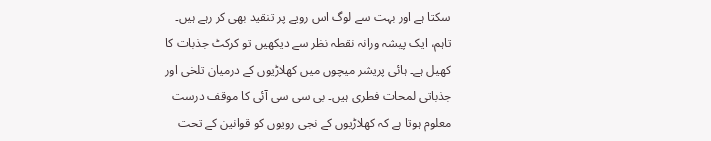سکتا ہے اور بہت سے لوگ اس رویے پر تنقید بھی کر رہے ہیں۔ تاہم، ایک پیشہ ورانہ نقطہ نظر سے دیکھیں تو کرکٹ جذبات کا کھیل ہے۔ ہائی پریشر میچوں میں کھلاڑیوں کے درمیان تلخی اور جذباتی لمحات فطری ہیں۔ بی سی سی آئی کا موقف درست معلوم ہوتا ہے کہ کھلاڑیوں کے نجی رویوں کو قوانین کے تحت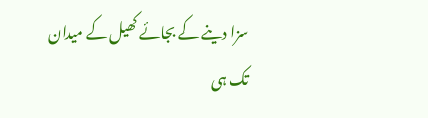سزا دینے کے بجائے کھیل کے میدان تک ہی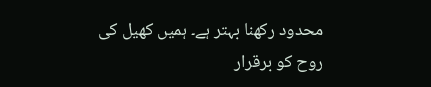محدود رکھنا بہتر ہے۔ ہمیں کھیل کی روح کو برقرار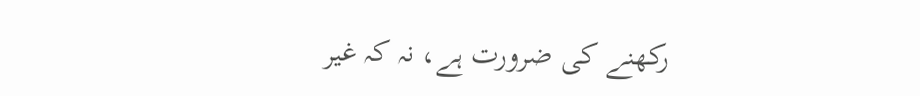رکھنے کی ضرورت ہے، نہ کہ غیر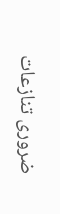ضروری تنازعات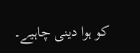کو ہوا دینی چاہیے۔